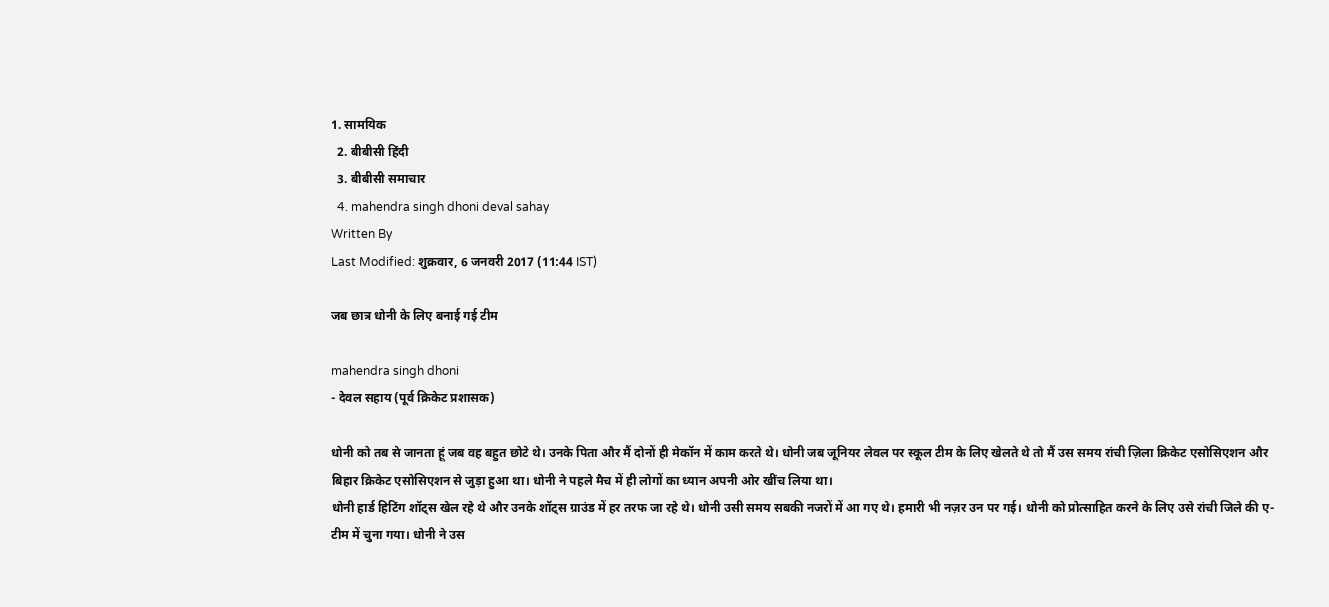1. सामयिक
  2. बीबीसी हिंदी
  3. बीबीसी समाचार
  4. mahendra singh dhoni deval sahay
Written By
Last Modified: शुक्रवार, 6 जनवरी 2017 (11:44 IST)

जब छात्र धोनी के लिए बनाई गई टीम

mahendra singh dhoni
- देवल सहाय (पूर्व क्रिकेट प्रशासक)

धोनी को तब से जानता हूं जब वह बहुत छोटे थे। उनके पिता और मैं दोनों ही मेकॉन में काम करते थे। धोनी जब जूनियर लेवल पर स्कूल टीम के लिए खेलते थे तो मैं उस समय रांची ज़िला क्रिकेट एसोसिएशन और बिहार क्रिकेट एसोसिएशन से जुड़ा हुआ था। धोनी ने पहले मैच में ही लोगों का ध्यान अपनी ओर खींच लिया था।
धोनी हार्ड हिटिंग शॉट्स खेल रहे थे और उनके शॉट्स ग्राउंड में हर तरफ जा रहे थे। धोनी उसी समय सबकी नजरों में आ गए थे। हमारी भी नज़र उन पर गई। धोनी को प्रोत्साहित करने के लिए उसे रांची जिले की ए-टीम में चुना गया। धोनी ने उस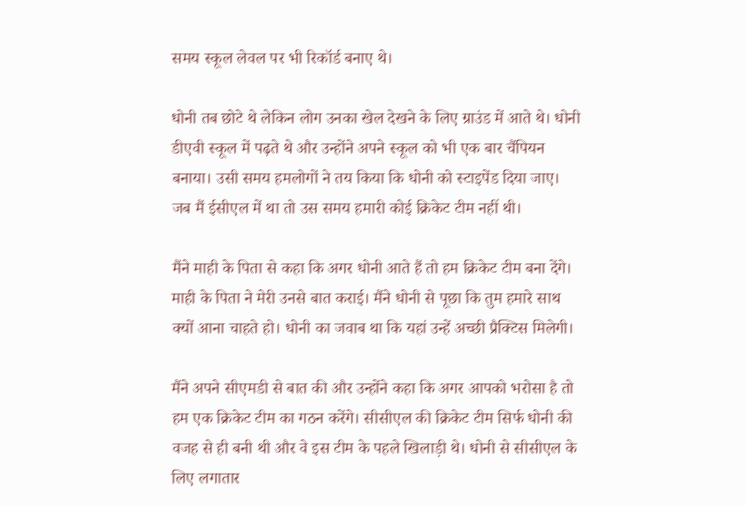समय स्कूल लेवल पर भी रिकॉर्ड बनाए थे।

धोनी तब छोटे थे लेकिन लोग उनका खेल देखने के लिए ग्राउंड में आते थे। धोनी डीएवी स्कूल में पढ़ते थे और उन्होंने अपने स्कूल को भी एक बार चैंपियन बनाया। उसी समय हमलोगों ने तय किया कि धोनी को स्टाइपेंड दिया जाए। जब मैं ईसीएल में था तो उस समय हमारी कोई क्रिकेट टीम नहीं थी।

मैंने माही के पिता से कहा कि अगर धोनी आते हैं तो हम क्रिकेट टीम बना देंगे। माही के पिता ने मेरी उनसे बात कराई। मैंने धोनी से पूछा कि तुम हमारे साथ क्यों आना चाहते हो। धोनी का जवाब था कि यहां उन्हें अच्छी प्रैक्टिस मिलेगी।

मैंने अपने सीएमडी से बात की और उन्होंने कहा कि अगर आपको भरोसा है तो हम एक क्रिकेट टीम का गठन करेंगे। सीसीएल की क्रिकेट टीम सिर्फ धोनी की वजह से ही बनी थी और वे इस टीम के पहले खिलाड़ी थे। धोनी से सीसीएल के लिए लगातार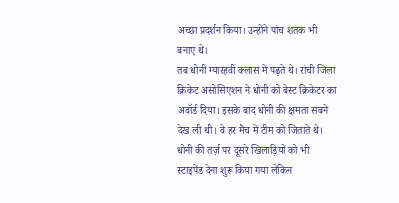अच्छा प्रदर्शन किया। उन्होंने पांच शतक भी बनाए थे।
तब धोनी ग्यारहवीं क्लास में पढ़ते थे। रांची जिला क्रिकेट असोसिएशन ने धोनी को बेस्ट क्रिकेटर का अवॉर्ड दिया। इसके बाद धोनी की क्षमता सबने देख ली थी। वे हर मैच में टीम को जिताते थे। धोनी की तर्ज़ पर दूसरे खिलाड़ियों को भी स्टाइपेंड देना शुरू किया गया लेकिन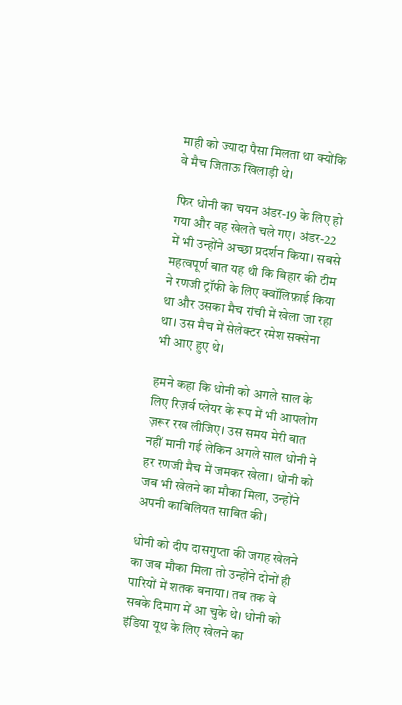माही को ज्यादा पैसा मिलता था क्योंकि वे मैच जिताऊ खिलाड़ी थे।

फिर धोनी का चयन अंडर-19 के लिए हो गया और वह खेलते चले गए। अंडर-22 में भी उन्होंने अच्छा प्रदर्शन किया। सबसे महत्वपूर्ण बात यह थी कि बिहार की टीम ने रणजी ट्रॉफी के लिए क्वॉलिफ़ाई किया था और उसका मैच रांची में खेला जा रहा था। उस मैच में सेलेक्टर रमेश सक्सेना भी आए हुए थे।

हमने कहा कि धोनी को अगले साल के लिए रिज़र्व प्लेयर के रूप में भी आपलोग ज़रूर रख लीजिए। उस समय मेरी बात नहीं मानी गई लेकिन अगले साल धोनी ने हर रणजी मैच में जमकर खेला। धोनी को जब भी खेलने का मौका मिला, उन्होंने अपनी काबिलियत साबित की।

धोनी को दीप दासगुप्ता की जगह खेलने का जब मौका मिला तो उन्होंने दोनों ही पारियों में शतक बनाया। तब तक वे सबके दिमाग में आ चुके थे। धोनी को इंडिया यूथ के लिए खेलने का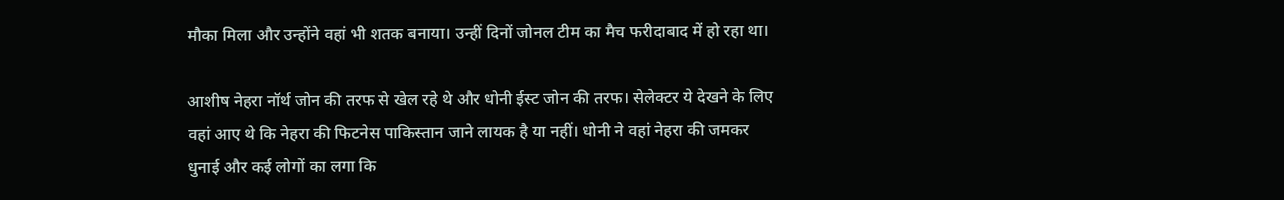मौका मिला और उन्होंने वहां भी शतक बनाया। उन्हीं दिनों जोनल टीम का मैच फरीदाबाद में हो रहा था।

आशीष नेहरा नॉर्थ जोन की तरफ से खेल रहे थे और धोनी ईस्ट जोन की तरफ। सेलेक्टर ये देखने के लिए वहां आए थे कि नेहरा की फिटनेस पाकिस्तान जाने लायक है या नहीं। धोनी ने वहां नेहरा की जमकर धुनाई और कई लोगों का लगा कि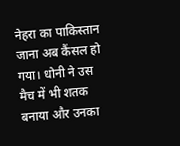नेहरा का पाकिस्तान जाना अब कैंसल हो गया। धोनी ने उस मैच में भी शतक बनाया और उनका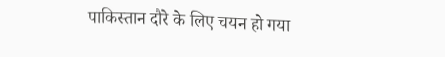पाकिस्तान दौरे के लिए चयन हो गया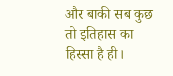और बाकी सब कुछ तो इतिहास का हिस्सा है ही।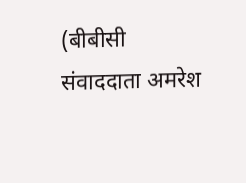(बीबीसी संवाददाता अमरेश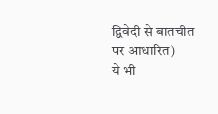द्विवेदी से बातचीत पर आधारित)
ये भी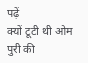पढ़ें
क्यों टूटी थी ओम पुरी की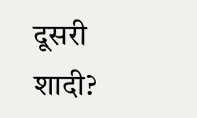दूसरी शादी?